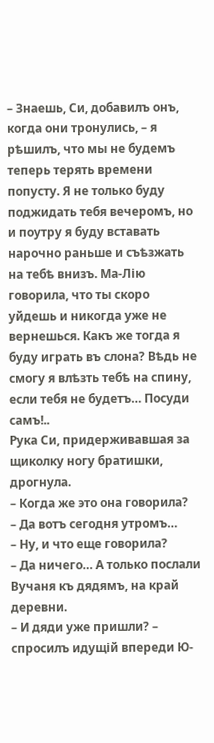– Знаешь, Си, добавилъ онъ, когда они тронулись, – я рѣшилъ, что мы не будемъ теперь терять времени попусту. Я не только буду поджидать тебя вечеромъ, но и поутру я буду вставать нарочно раньше и съѣзжать на тебѣ внизъ. Ма-Лію говорила, что ты скоро уйдешь и никогда уже не вернешься. Какъ же тогда я буду играть въ слона? Вѣдь не смогу я влѣзть тебѣ на спину, если тебя не будетъ… Посуди самъ!..
Рука Си, придерживавшая за щиколку ногу братишки, дрогнула.
– Когда же это она говорила?
– Да вотъ сегодня утромъ…
– Ну, и что еще говорила?
– Да ничего… А только послали Вучаня къ дядямъ, на край деревни.
– И дяди уже пришли? – спросилъ идущій впереди Ю-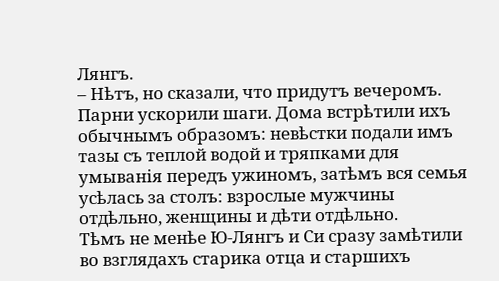Лянгъ.
– Нѣтъ, но сказали, что придутъ вечеромъ.
Парни ускорили шаги. Дома встрѣтили ихъ обычнымъ образомъ: невѣстки подали имъ тазы съ теплой водой и тряпками для умыванія передъ ужиномъ, затѣмъ вся семья усѣлась за столъ: взрослые мужчины отдѣльно, женщины и дѣти отдѣльно.
Тѣмъ не менѣе Ю-Лянгъ и Си сразу замѣтили во взглядахъ старика отца и старшихъ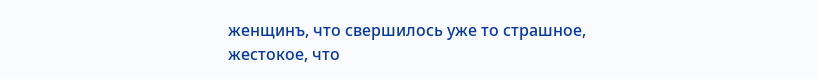женщинъ, что свершилось уже то страшное, жестокое, что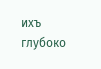ихъ глубоко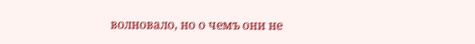волновало, но о чемъ они не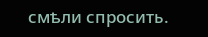смѣли спросить.